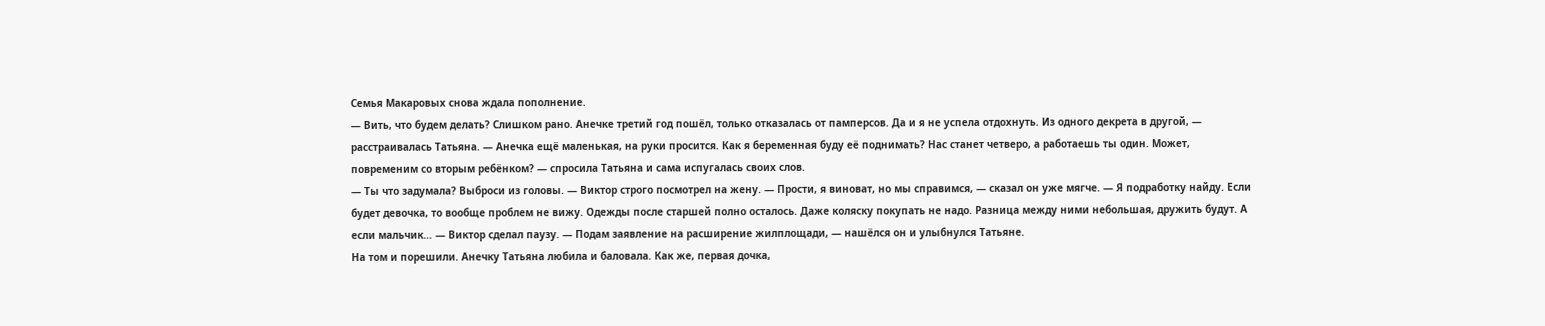Семья Макаровых снова ждала пополнение.
— Вить, что будем делать? Слишком рано. Анечке третий год пошёл, только отказалась от памперсов. Да и я не успела отдохнуть. Из одного декрета в другой, — расстраивалась Татьяна. — Анечка ещё маленькая, на руки просится. Как я беременная буду её поднимать? Нас станет четверо, а работаешь ты один. Может, повременим со вторым ребёнком? — спросила Татьяна и сама испугалась своих слов.
— Ты что задумала? Выброси из головы. — Виктор строго посмотрел на жену. — Прости, я виноват, но мы справимся, — сказал он уже мягче. — Я подработку найду. Если будет девочка, то вообще проблем не вижу. Одежды после старшей полно осталось. Даже коляску покупать не надо. Разница между ними небольшая, дружить будут. А если мальчик… — Виктор сделал паузу. — Подам заявление на расширение жилплощади, — нашёлся он и улыбнулся Татьяне.
На том и порешили. Анечку Татьяна любила и баловала. Как же, первая дочка,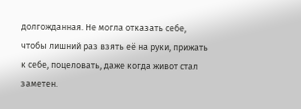долгожданная. Не могла отказать себе, чтобы лишний раз взять её на руки, прижать к себе, поцеловать, даже когда живот стал заметен.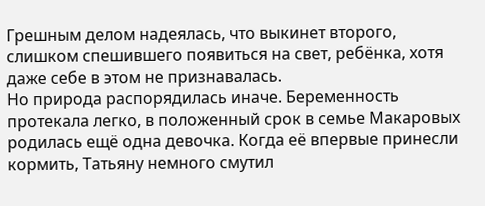Грешным делом надеялась, что выкинет второго, слишком спешившего появиться на свет, ребёнка, хотя даже себе в этом не признавалась.
Но природа распорядилась иначе. Беременность протекала легко, в положенный срок в семье Макаровых родилась ещё одна девочка. Когда её впервые принесли кормить, Татьяну немного смутил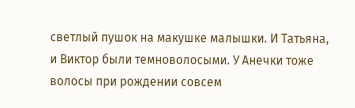светлый пушок на макушке малышки. И Татьяна, и Виктор были темноволосыми. У Анечки тоже волосы при рождении совсем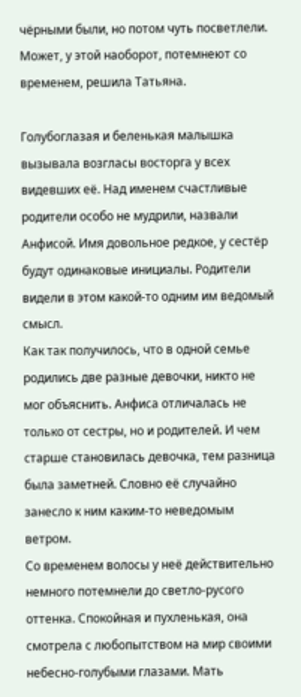чёрными были, но потом чуть посветлели. Может, у этой наоборот, потемнеют со временем, решила Татьяна.

Голубоглазая и беленькая малышка вызывала возгласы восторга у всех видевших её. Над именем счастливые родители особо не мудрили, назвали Анфисой. Имя довольное редкое, у сестёр будут одинаковые инициалы. Родители видели в этом какой-то одним им ведомый смысл.
Как так получилось, что в одной семье родились две разные девочки, никто не мог объяснить. Анфиса отличалась не только от сестры, но и родителей. И чем старше становилась девочка, тем разница была заметней. Словно её случайно занесло к ним каким-то неведомым ветром.
Со временем волосы у неё действительно немного потемнели до светло-русого оттенка. Спокойная и пухленькая, она смотрела с любопытством на мир своими небесно-голубыми глазами. Мать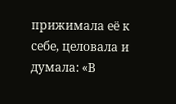прижимала её к себе, целовала и думала: «В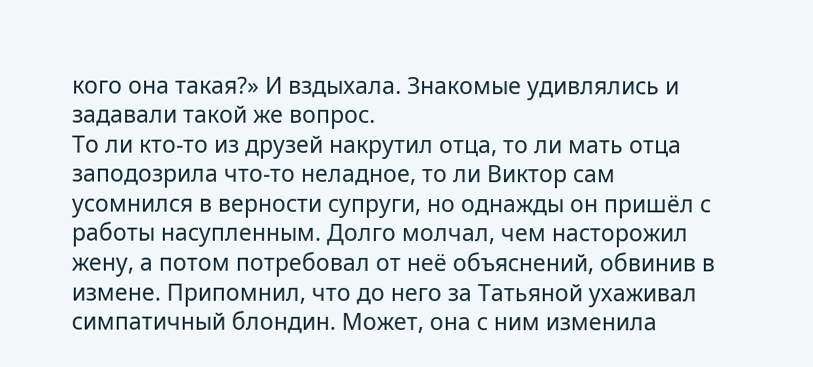кого она такая?» И вздыхала. Знакомые удивлялись и задавали такой же вопрос.
То ли кто-то из друзей накрутил отца, то ли мать отца заподозрила что-то неладное, то ли Виктор сам усомнился в верности супруги, но однажды он пришёл с работы насупленным. Долго молчал, чем насторожил жену, а потом потребовал от неё объяснений, обвинив в измене. Припомнил, что до него за Татьяной ухаживал симпатичный блондин. Может, она с ним изменила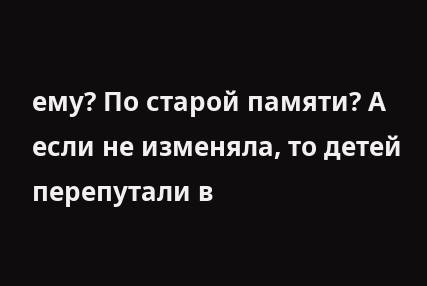ему? По старой памяти? А если не изменяла, то детей перепутали в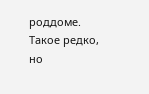роддоме. Такое редко, но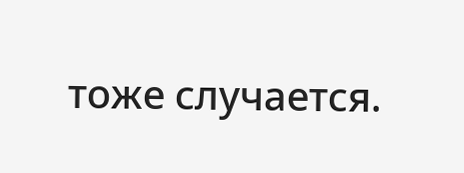тоже случается.